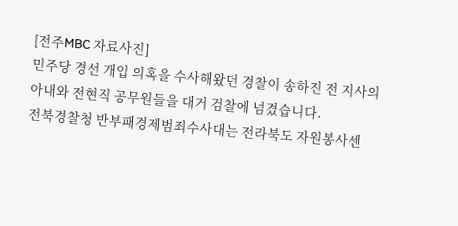[전주MBC 자료사진]
민주당 경선 개입 의혹을 수사해왔던 경찰이 송하진 전 지사의 아내와 전현직 공무원들을 대거 검찰에 넘겼습니다.
전북경찰청 반부패경제범죄수사대는 전라북도 자원봉사센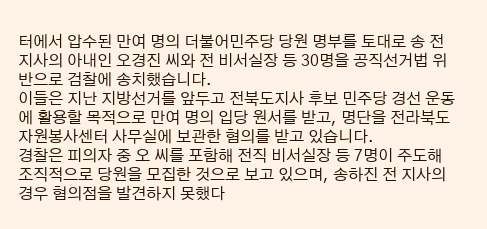터에서 압수된 만여 명의 더불어민주당 당원 명부를 토대로 송 전 지사의 아내인 오경진 씨와 전 비서실장 등 30명을 공직선거법 위반으로 검찰에 송치했습니다.
이들은 지난 지방선거를 앞두고 전북도지사 후보 민주당 경선 운동에 활용할 목적으로 만여 명의 입당 원서를 받고, 명단을 전라북도 자원봉사센터 사무실에 보관한 혐의를 받고 있습니다.
경찰은 피의자 중 오 씨를 포함해 전직 비서실장 등 7명이 주도해 조직적으로 당원을 모집한 것으로 보고 있으며, 송하진 전 지사의 경우 혐의점을 발견하지 못했다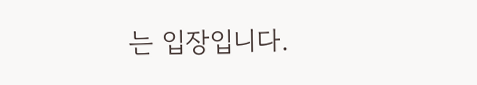는 입장입니다.